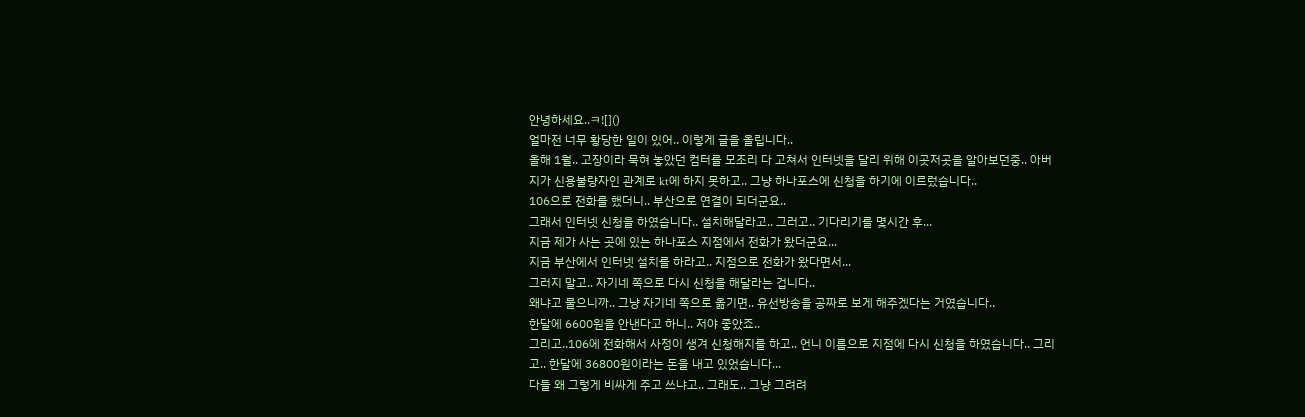안녕하세요..ㅋ![]()
얼마전 너무 황당한 일이 있어.. 이렇게 글을 올립니다..
올해 1월.. 고장이라 묵혀 놓았던 컴터를 모조리 다 고쳐서 인터넷을 달리 위해 이곳저곳을 알아보던중.. 아버지가 신용불량자인 관계로 kt에 하지 못하고.. 그냥 하나포스에 신청을 하기에 이르렀습니다..
106으로 전화를 했더니.. 부산으로 연결이 되더군요..
그래서 인터넷 신청을 하였습니다.. 설치해달라고.. 그러고.. 기다리기를 몇시간 후...
지금 제가 사는 곳에 있는 하나포스 지점에서 전화가 왔더군요...
지금 부산에서 인터넷 설치를 하라고.. 지점으로 전화가 왔다면서...
그러지 말고.. 자기네 쪽으로 다시 신청을 해달라는 겁니다..
왜냐고 물으니까.. 그냥 자기네 쪽으로 옮기면.. 유선방송을 공짜로 보게 해주겠다는 거였습니다..
한달에 6600원을 안낸다고 하니.. 저야 좋았죠..
그리고..106에 전화해서 사정이 생겨 신청해지를 하고.. 언니 이름으로 지점에 다시 신청을 하였습니다.. 그리고.. 한달에 36800원이라는 돈을 내고 있었습니다...
다들 왜 그렇게 비싸게 주고 쓰냐고.. 그래도.. 그냥 그려려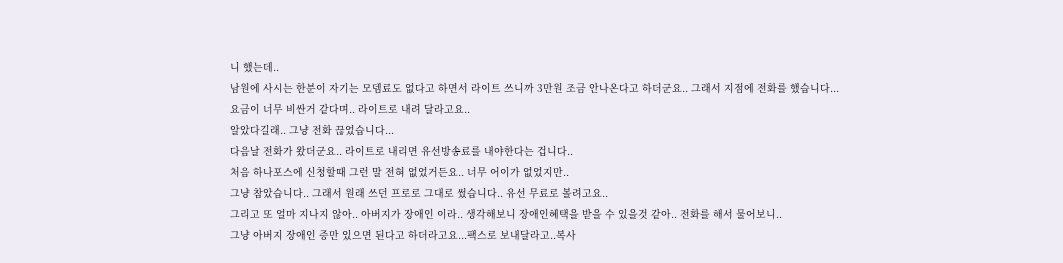니 했는데..
남원에 사시는 한분이 자기는 모뎀료도 없다고 하면서 라이트 쓰니까 3만원 조금 안나온다고 하더군요.. 그래서 지점에 전화를 했습니다...
요금이 너무 비싼거 같다며.. 라이트로 내려 달라고요..
알았다길래.. 그냥 전화 끊었습니다...
다음날 전화가 왔더군요.. 라이트로 내리면 유선방송료를 내야한다는 겁니다..
처음 하나포스에 신청할때 그런 말 전혀 없었거든요.. 너무 어이가 없었지만..
그냥 참았습니다.. 그래서 원래 쓰던 프로로 그대로 썼습니다.. 유선 무료로 볼려고요..
그리고 또 얼마 지나지 않아.. 아버지가 장애인 이라.. 생각해보니 장애인혜택을 받을 수 있을것 같아.. 전화를 해서 물어보니..
그냥 아버지 장애인 증만 있으면 된다고 하더라고요...팩스로 보내달라고..복사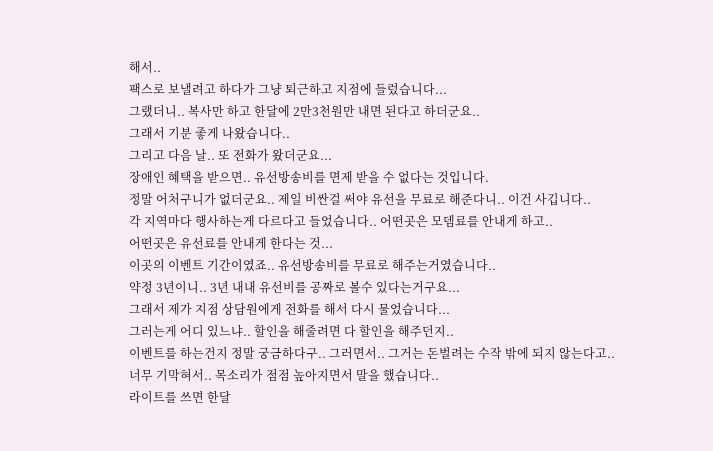해서..
팩스로 보낼려고 하다가 그냥 퇴근하고 지점에 들렀습니다...
그랬더니.. 복사만 하고 한달에 2만3천원만 내면 된다고 하더군요..
그래서 기분 좋게 나왔습니다..
그리고 다음 날.. 또 전화가 왔더군요...
장애인 혜택을 받으면.. 유선방송비를 면제 받을 수 없다는 것입니다.
정말 어처구니가 없더군요.. 제일 비싼걸 써야 유선을 무료로 해준다니.. 이건 사깁니다..
각 지역마다 행사하는게 다르다고 들었습니다.. 어떤곳은 모뎀료를 안내게 하고..
어떤곳은 유선료를 안내게 한다는 것...
이곳의 이벤트 기간이였죠.. 유선방송비를 무료로 해주는거였습니다..
약정 3년이니.. 3년 내내 유선비를 공짜로 볼수 있다는거구요...
그래서 제가 지점 상담원에게 전화를 해서 다시 물었습니다...
그러는게 어디 있느냐.. 할인을 해줄려면 다 할인을 해주던지..
이벤트를 하는건지 정말 궁금하다구.. 그러면서.. 그거는 돈벌려는 수작 밖에 되지 않는다고..
너무 기막혀서.. 목소리가 점점 높아지면서 말을 했습니다..
라이트를 쓰면 한달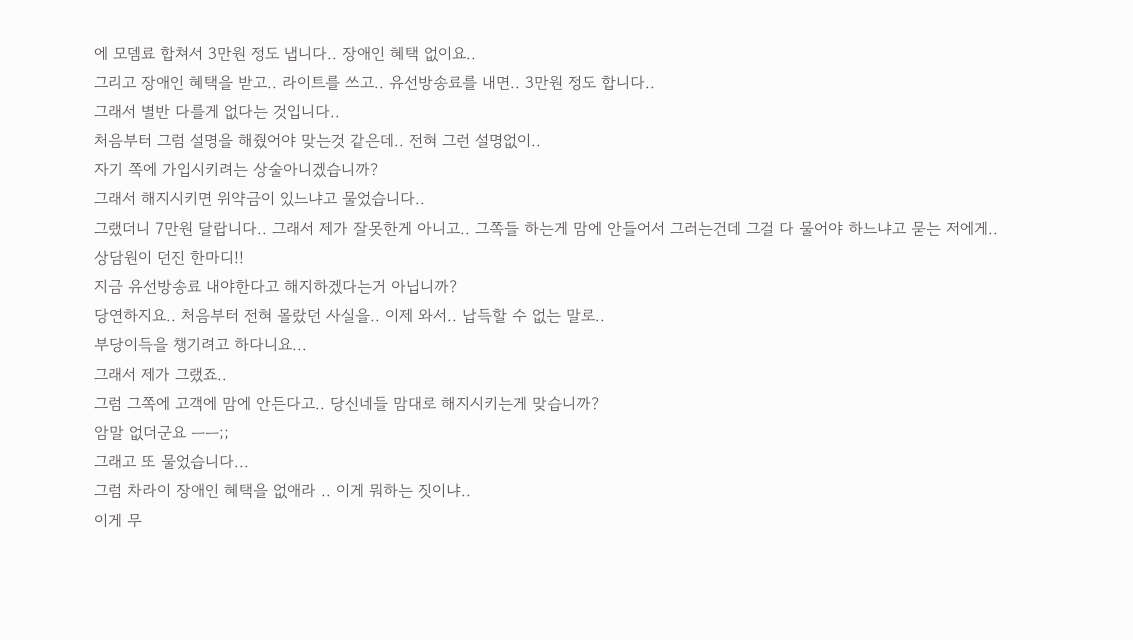에 모뎀료 합쳐서 3만원 정도 냅니다.. 장애인 혜택 없이요..
그리고 장애인 혜택을 받고.. 라이트를 쓰고.. 유선방송료를 내면.. 3만원 정도 합니다..
그래서 별반 다를게 없다는 것입니다..
처음부터 그럼 설명을 해줬어야 맞는것 같은데.. 전혀 그런 설명없이..
자기 쪽에 가입시키려는 상술아니겠습니까?
그래서 해지시키면 위약금이 있느냐고 물었습니다..
그랬더니 7만원 달랍니다.. 그래서 제가 잘못한게 아니고.. 그쪽들 하는게 맘에 안들어서 그러는건데 그걸 다 물어야 하느냐고 묻는 저에게..
상담원이 던진 한마디!!
지금 유선방송료 내야한다고 해지하겠다는거 아닙니까?
당연하지요.. 처음부터 전혀 몰랐던 사실을.. 이제 와서.. 납득할 수 없는 말로..
부당이득을 챙기려고 하다니요...
그래서 제가 그랬죠..
그럼 그쪽에 고객에 맘에 안든다고.. 당신네들 맘대로 해지시키는게 맞습니까?
암말 없더군요 ㅡㅡ;;
그래고 또 물었습니다...
그럼 차라이 장애인 혜택을 없애라 .. 이게 뭐하는 짓이냐..
이게 무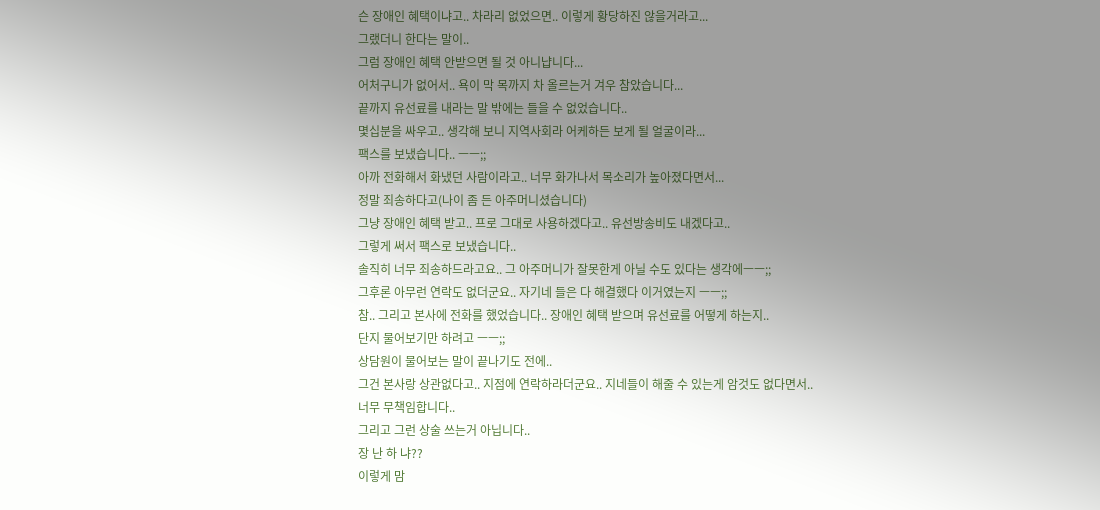슨 장애인 혜택이냐고.. 차라리 없었으면.. 이렇게 황당하진 않을거라고...
그랬더니 한다는 말이..
그럼 장애인 혜택 안받으면 될 것 아니냡니다...
어처구니가 없어서.. 욕이 막 목까지 차 올르는거 겨우 참았습니다...
끝까지 유선료를 내라는 말 밖에는 들을 수 없었습니다..
몇십분을 싸우고.. 생각해 보니 지역사회라 어케하든 보게 될 얼굴이라...
팩스를 보냈습니다.. ㅡㅡ;;
아까 전화해서 화냈던 사람이라고.. 너무 화가나서 목소리가 높아졌다면서...
정말 죄송하다고(나이 좀 든 아주머니셨습니다)
그냥 장애인 혜택 받고.. 프로 그대로 사용하겠다고.. 유선방송비도 내겠다고..
그렇게 써서 팩스로 보냈습니다..
솔직히 너무 죄송하드라고요.. 그 아주머니가 잘못한게 아닐 수도 있다는 생각에ㅡㅡ;;
그후론 아무런 연락도 없더군요.. 자기네 들은 다 해결했다 이거였는지 ㅡㅡ;;
참.. 그리고 본사에 전화를 했었습니다.. 장애인 혜택 받으며 유선료를 어떻게 하는지..
단지 물어보기만 하려고 ㅡㅡ;;
상담원이 물어보는 말이 끝나기도 전에..
그건 본사랑 상관없다고.. 지점에 연락하라더군요.. 지네들이 해줄 수 있는게 암것도 없다면서..
너무 무책임합니다..
그리고 그런 상술 쓰는거 아닙니다..
장 난 하 냐??
이렇게 맘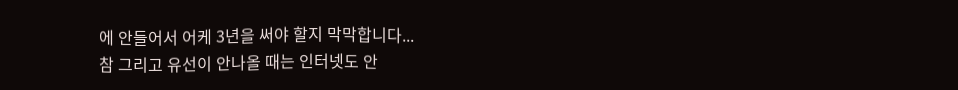에 안들어서 어케 3년을 써야 할지 막막합니다...
참 그리고 유선이 안나올 때는 인터넷도 안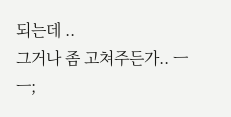되는데 ..
그거나 좀 고쳐주든가.. ㅡㅡ;